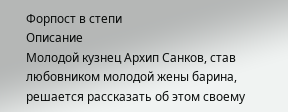Форпост в степи
Описание
Молодой кузнец Архип Санков, став любовником молодой жены барина, решается рассказать об этом своему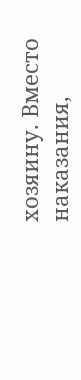хозяину. Вместо наказания,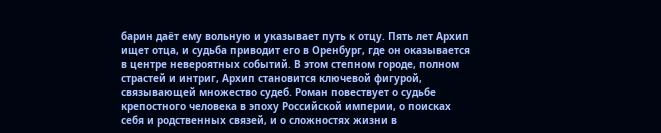барин даёт ему вольную и указывает путь к отцу. Пять лет Архип ищет отца, и судьба приводит его в Оренбург, где он оказывается в центре невероятных событий. В этом степном городе, полном страстей и интриг, Архип становится ключевой фигурой, связывающей множество судеб. Роман повествует о судьбе крепостного человека в эпоху Российской империи, о поисках себя и родственных связей, и о сложностях жизни в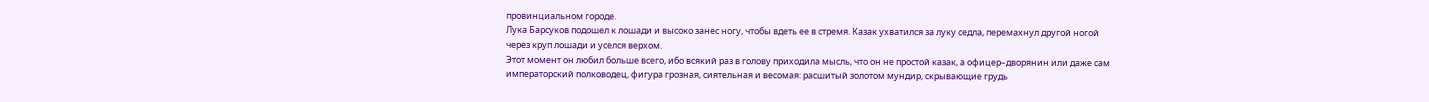провинциальном городе.
Лука Барсуков подошел к лошади и высоко занес ногу, чтобы вдеть ее в стремя. Казак ухватился за луку седла, перемахнул другой ногой через круп лошади и уселся верхом.
Этот момент он любил больше всего, ибо всякий раз в голову приходила мысль, что он не простой казак, а офицер–дворянин или даже сам императорский полководец, фигура грозная, сиятельная и весомая: расшитый золотом мундир, скрывающие грудь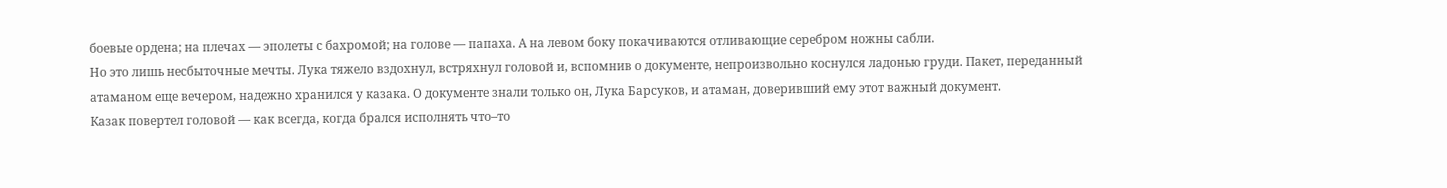боевые ордена; на плечах — эполеты с бахромой; на голове — папаха. А на левом боку покачиваются отливающие серебром ножны сабли.
Но это лишь несбыточные мечты. Лука тяжело вздохнул, встряхнул головой и, вспомнив о документе, непроизвольно коснулся ладонью груди. Пакет, переданный атаманом еще вечером, надежно хранился у казака. О документе знали только он, Лука Барсуков, и атаман, доверивший ему этот важный документ.
Казак повертел головой — как всегда, когда брался исполнять что–то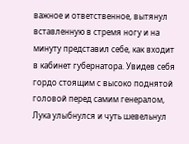важное и ответственное, вытянул вставленную в стремя ногу и на минуту представил себе, как входит в кабинет губернатора. Увидев себя гордо стоящим с высоко поднятой головой перед самим генералом, Лука улыбнулся и чуть шевельнул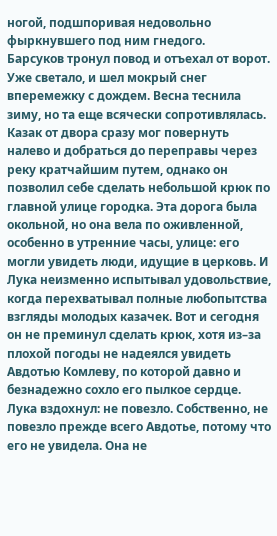ногой, подшпоривая недовольно фыркнувшего под ним гнедого.
Барсуков тронул повод и отъехал от ворот.
Уже светало, и шел мокрый снег вперемежку с дождем. Весна теснила зиму, но та еще всячески сопротивлялась.
Казак от двора сразу мог повернуть налево и добраться до переправы через реку кратчайшим путем, однако он позволил себе сделать небольшой крюк по главной улице городка. Эта дорога была окольной, но она вела по оживленной, особенно в утренние часы, улице: его могли увидеть люди, идущие в церковь. И Лука неизменно испытывал удовольствие, когда перехватывал полные любопытства взгляды молодых казачек. Вот и сегодня он не преминул сделать крюк, хотя из–за плохой погоды не надеялся увидеть Авдотью Комлеву, по которой давно и безнадежно сохло его пылкое сердце.
Лука вздохнул: не повезло. Собственно, не повезло прежде всего Авдотье, потому что его не увидела. Она не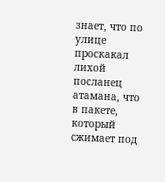знает, что по улице проскакал лихой посланец атамана, что в пакете, который сжимает под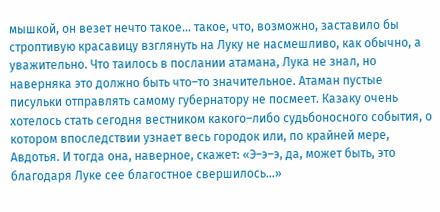мышкой, он везет нечто такое… такое, что, возможно, заставило бы строптивую красавицу взглянуть на Луку не насмешливо, как обычно, а уважительно. Что таилось в послании атамана, Лука не знал, но наверняка это должно быть что–то значительное. Атаман пустые писульки отправлять самому губернатору не посмеет. Казаку очень хотелось стать сегодня вестником какого–либо судьбоносного события, о котором впоследствии узнает весь городок или, по крайней мере, Авдотья. И тогда она, наверное, скажет: «Э–э–э, да, может быть, это благодаря Луке сее благостное свершилось…»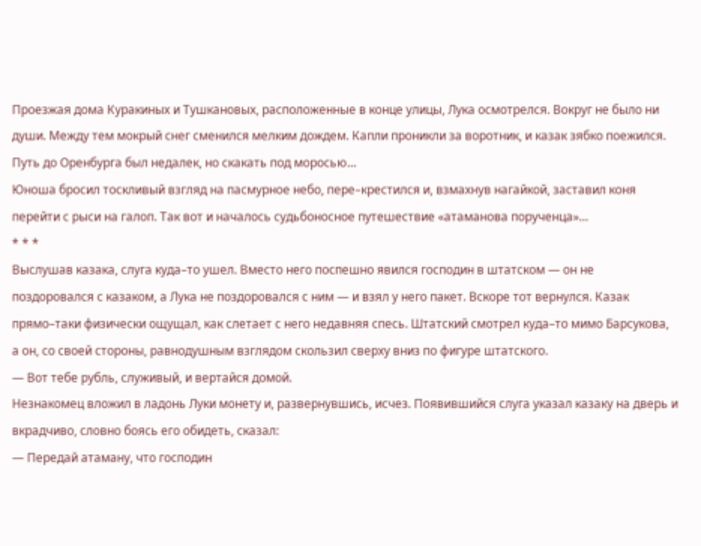Проезжая дома Куракиных и Тушкановых, расположенные в конце улицы, Лука осмотрелся. Вокруг не было ни души. Между тем мокрый снег сменился мелким дождем. Капли проникли за воротник, и казак зябко поежился. Путь до Оренбурга был недалек, но скакать под моросью…
Юноша бросил тоскливый взгляд на пасмурное небо, пере–крестился и, взмахнув нагайкой, заставил коня перейти с рыси на галоп. Так вот и началось судьбоносное путешествие «атаманова порученца»…
* * *
Выслушав казака, слуга куда–то ушел. Вместо него поспешно явился господин в штатском — он не поздоровался с казаком, а Лука не поздоровался с ним — и взял у него пакет. Вскоре тот вернулся. Казак прямо–таки физически ощущал, как слетает с него недавняя спесь. Штатский смотрел куда–то мимо Барсукова, а он, со своей стороны, равнодушным взглядом скользил сверху вниз по фигуре штатского.
— Вот тебе рубль, служивый, и вертайся домой.
Незнакомец вложил в ладонь Луки монету и, развернувшись, исчез. Появившийся слуга указал казаку на дверь и вкрадчиво, словно боясь его обидеть, сказал:
— Передай атаману, что господин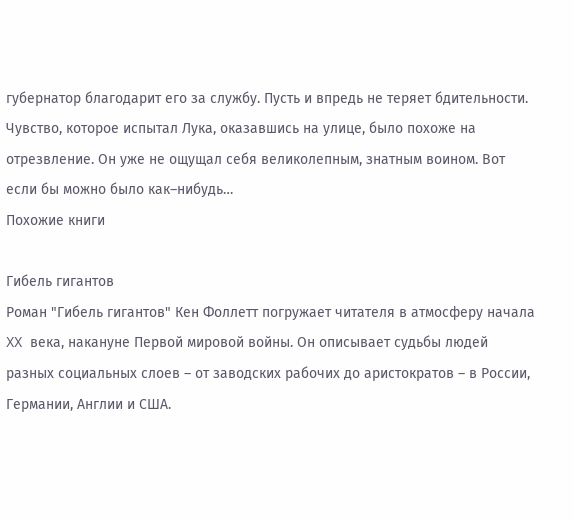губернатор благодарит его за службу. Пусть и впредь не теряет бдительности.
Чувство, которое испытал Лука, оказавшись на улице, было похоже на отрезвление. Он уже не ощущал себя великолепным, знатным воином. Вот если бы можно было как–нибудь…
Похожие книги

Гибель гигантов
Роман "Гибель гигантов" Кен Фоллетт погружает читателя в атмосферу начала XX века, накануне Первой мировой войны. Он описывает судьбы людей разных социальных слоев – от заводских рабочих до аристократов – в России, Германии, Англии и США.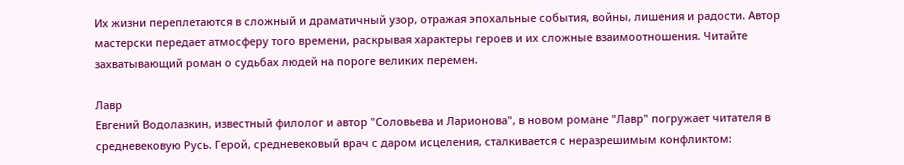Их жизни переплетаются в сложный и драматичный узор, отражая эпохальные события, войны, лишения и радости. Автор мастерски передает атмосферу того времени, раскрывая характеры героев и их сложные взаимоотношения. Читайте захватывающий роман о судьбах людей на пороге великих перемен.

Лавр
Евгений Водолазкин, известный филолог и автор "Соловьева и Ларионова", в новом романе "Лавр" погружает читателя в средневековую Русь. Герой, средневековый врач с даром исцеления, сталкивается с неразрешимым конфликтом: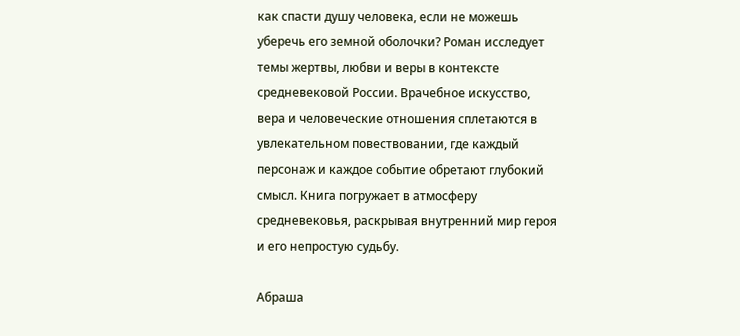как спасти душу человека, если не можешь уберечь его земной оболочки? Роман исследует темы жертвы, любви и веры в контексте средневековой России. Врачебное искусство, вера и человеческие отношения сплетаются в увлекательном повествовании, где каждый персонаж и каждое событие обретают глубокий смысл. Книга погружает в атмосферу средневековья, раскрывая внутренний мир героя и его непростую судьбу.

Абраша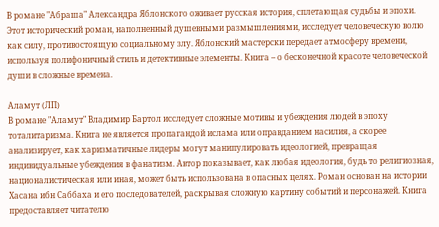В романе "Абраша" Александра Яблонского оживает русская история, сплетающая судьбы и эпохи. Этот исторический роман, наполненный душевными размышлениями, исследует человеческую волю как силу, противостоящую социальному злу. Яблонский мастерски передает атмосферу времени, используя полифоничный стиль и детективные элементы. Книга – о бесконечной красоте человеческой души в сложные времена.

Аламут (ЛП)
В романе "Аламут" Владимир Бартол исследует сложные мотивы и убеждения людей в эпоху тоталитаризма. Книга не является пропагандой ислама или оправданием насилия, а скорее анализирует, как харизматичные лидеры могут манипулировать идеологией, превращая индивидуальные убеждения в фанатизм. Автор показывает, как любая идеология, будь то религиозная, националистическая или иная, может быть использована в опасных целях. Роман основан на истории Хасана ибн Саббаха и его последователей, раскрывая сложную картину событий и персонажей. Книга предоставляет читателю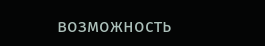возможность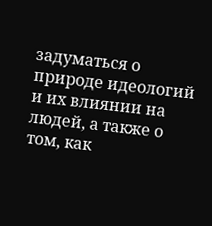задуматься о природе идеологий и их влиянии на людей, а также о том, как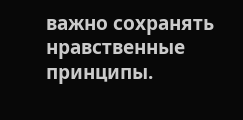важно сохранять нравственные принципы.